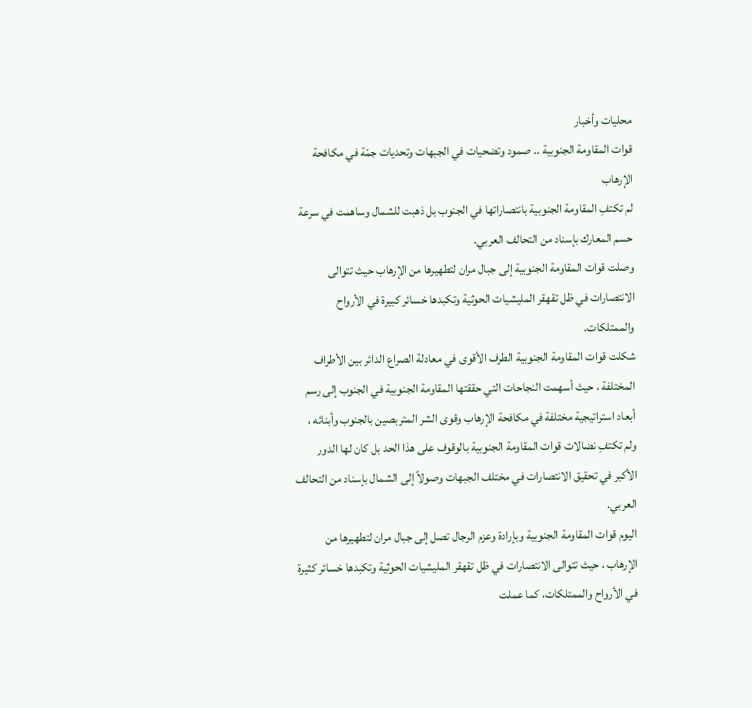محليات وأخبار
قوات المقاومة الجنوبية .. صمود وتضحيات في الجبهات وتحديات جمّة في مكافحة الإرهاب
لم تكتفِ المقاومة الجنوبية بانتصاراتها في الجنوب بل ذهبت للشمال وساهمت في سرعة حسم المعارك بإسناد من التحالف العربي.
وصلت قوات المقاومة الجنوبية إلى جبال مران لتطهيرها من الإرهاب حيث تتوالى الانتصارات في ظل تقهقر المليشيات الحوثية وتكبدها خسائر كبيرة في الأرواح والممتلكات.
شكلت قوات المقاومة الجنوبية الطرف الأقوى في معادلة الصراع الدائر بين الأطراف المختلفة ، حيث أسهمت النجاحات التي حققتها المقاومة الجنوبية في الجنوب إلى رسم أبعاد استراتيجية مختلفة في مكافحة الإرهاب وقوى الشر المتربصين بالجنوب وأبنائه ،
ولم تكتفِ نضالات قوات المقاومة الجنوبية بالوقوف على هذا الحد بل كان لها الدور الأكبر في تحقيق الانتصارات في مختلف الجبهات وصولاً إلى الشمال بإسناد من التحالف العربي.
اليوم قوات المقاومة الجنوبية وبإرادة وعزم الرجال تصل إلى جبال مران لتطهيرها من الإرهاب ، حيث تتوالى الانتصارات في ظل تقهقر المليشيات الحوثية وتكبدها خسائر كثيرة في الأرواح والممتلكات، كما عملت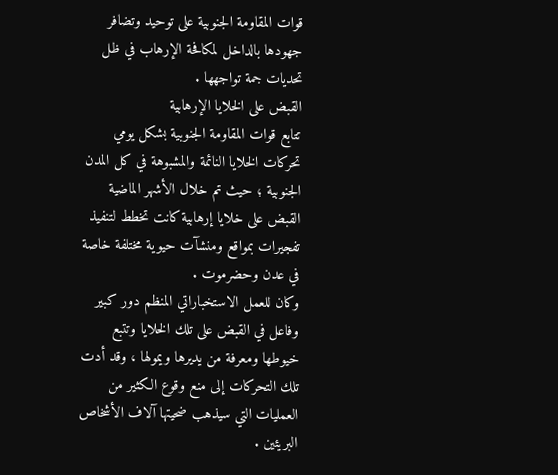قوات المقاومة الجنوبية على توحيد وتضافر جهودها بالداخل لمكافحة الإرهاب في ظل تحديات جمة تواجهها .
القبض على الخلايا الإرهابية
تتابع قوات المقاومة الجنوبية بشكل يومي تحركات الخلايا النائمة والمشبوهة في كل المدن الجنوبية ؛ حيث تم خلال الأشهر الماضية القبض على خلايا إرهابية كانت تخطط لتنفيذ تفجيرات بمواقع ومنشآت حيوية مختلفة خاصة في عدن وحضرموت .
وكان للعمل الاستخباراتي المنظم دور كبير وفاعل في القبض على تلك الخلايا وتتبع خيوطها ومعرفة من يديرها ويمولها ، وقد أدت تلك التحركات إلى منع وقوع الكثير من العمليات التي سيذهب ضحيتها آلاف الأشخاص البريئين .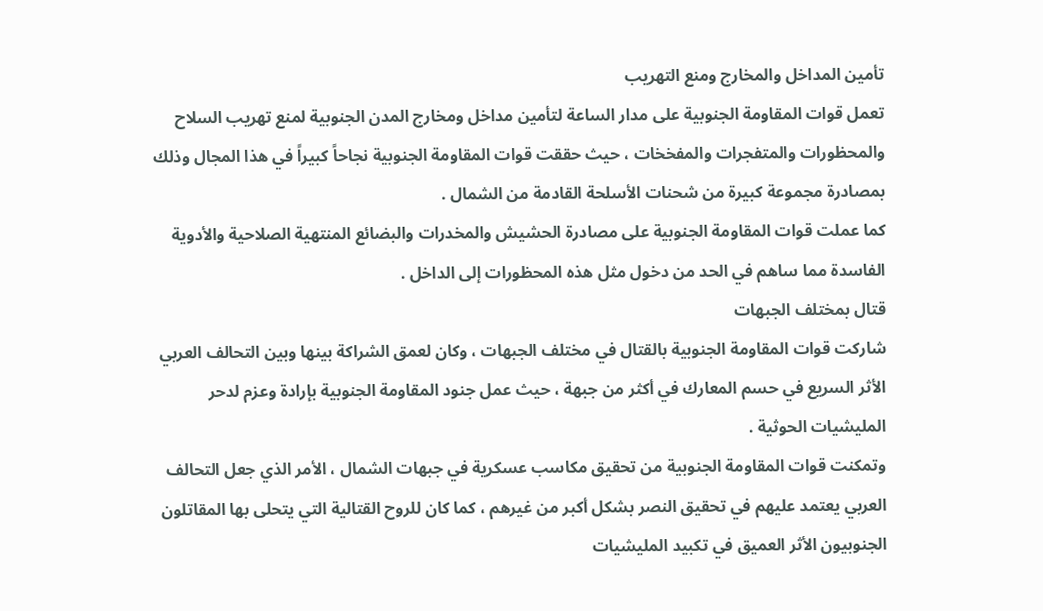تأمين المداخل والمخارج ومنع التهريب
تعمل قوات المقاومة الجنوبية على مدار الساعة لتأمين مداخل ومخارج المدن الجنوبية لمنع تهريب السلاح والمحظورات والمتفجرات والمفخخات ، حيث حققت قوات المقاومة الجنوبية نجاحاً كبيراً في هذا المجال وذلك بمصادرة مجموعة كبيرة من شحنات الأسلحة القادمة من الشمال .
كما عملت قوات المقاومة الجنوبية على مصادرة الحشيش والمخدرات والبضائع المنتهية الصلاحية والأدوية الفاسدة مما ساهم في الحد من دخول مثل هذه المحظورات إلى الداخل .
قتال بمختلف الجبهات
شاركت قوات المقاومة الجنوبية بالقتال في مختلف الجبهات ، وكان لعمق الشراكة بينها وبين التحالف العربي الأثر السريع في حسم المعارك في أكثر من جبهة ، حيث عمل جنود المقاومة الجنوبية بإرادة وعزم لدحر المليشيات الحوثية .
وتمكنت قوات المقاومة الجنوبية من تحقيق مكاسب عسكرية في جبهات الشمال ، الأمر الذي جعل التحالف العربي يعتمد عليهم في تحقيق النصر بشكل أكبر من غيرهم ، كما كان للروح القتالية التي يتحلى بها المقاتلون الجنوبيون الأثر العميق في تكبيد المليشيات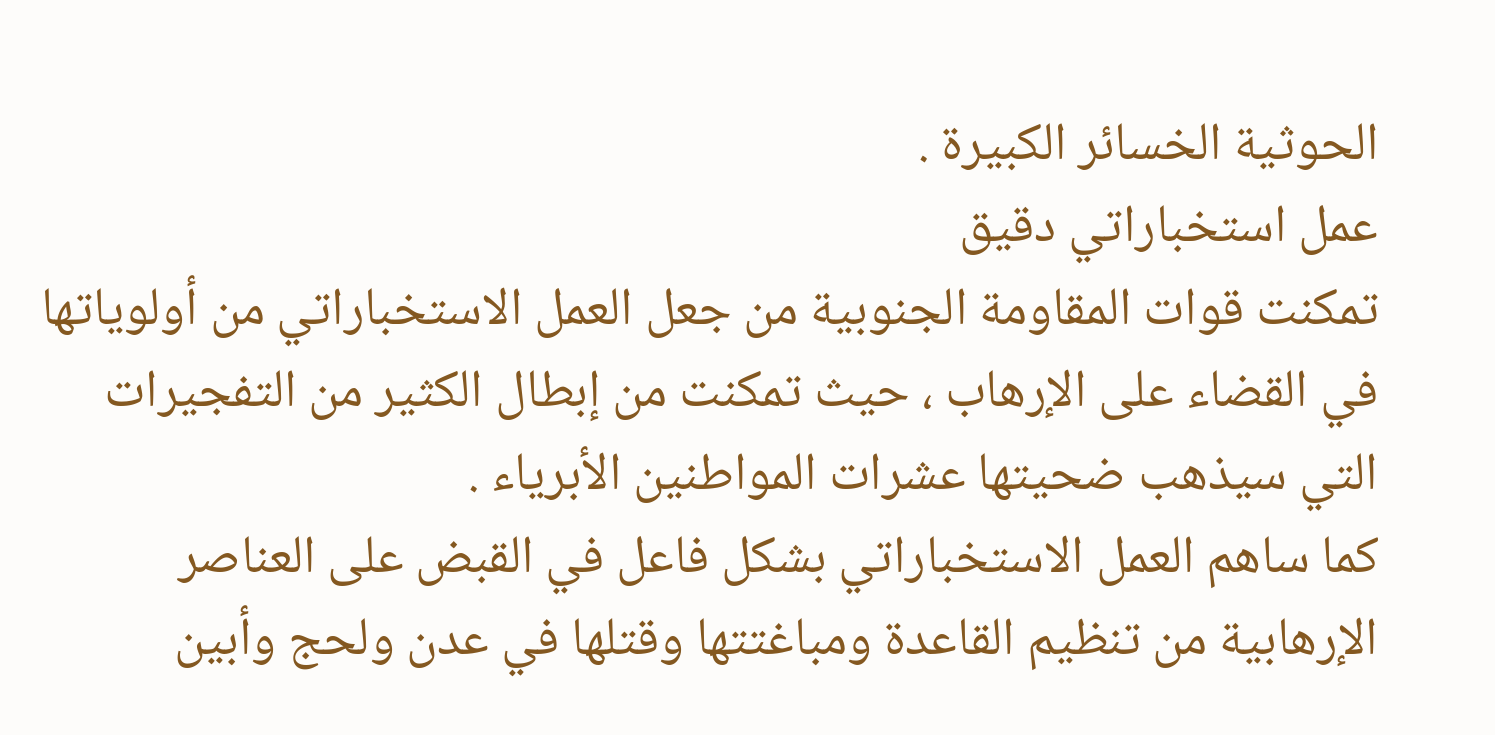الحوثية الخسائر الكبيرة .
عمل استخباراتي دقيق
تمكنت قوات المقاومة الجنوبية من جعل العمل الاستخباراتي من أولوياتها في القضاء على الإرهاب ، حيث تمكنت من إبطال الكثير من التفجيرات التي سيذهب ضحيتها عشرات المواطنين الأبرياء .
كما ساهم العمل الاستخباراتي بشكل فاعل في القبض على العناصر الإرهابية من تنظيم القاعدة ومباغتتها وقتلها في عدن ولحج وأبين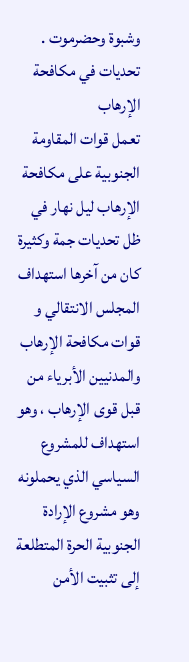وشبوة وحضرموت .
تحديات في مكافحة الإرهاب
تعمل قوات المقاومة الجنوبية على مكافحة الإرهاب ليل نهار في ظل تحديات جمة وكثيرة كان من آخرها استهداف المجلس الانتقالي و قوات مكافحة الإرهاب والمدنيين الأبرياء من قبل قوى الإرهاب ، وهو استهداف للمشروع السياسي الذي يحملونه وهو مشروع الإرادة الجنوبية الحرة المتطلعة إلى تثبيت الأمن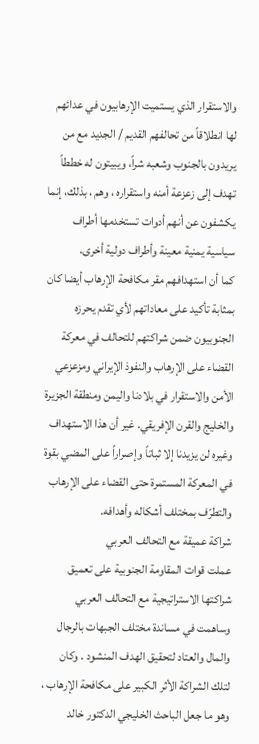والاستقرار الذي يستميت الإرهابيون في عدائهم لها انطلاقاً من تحالفهم القديم / الجديد مع من يريدون بالجنوب وشعبه شراً، ويبيتون له خططاً تهدف إلى زعزعة أمنه واستقراره ، وهم ، بذلك، إنما يكشفون عن أنهم أدوات تستخدمها أطراف سياسية يمنية معينة وأطراف دولية أخرى.
كما أن استهدافهم مقر مكافحة الإرهاب أيضا كان بمثابة تأكيد على معاداتهم لأي تقدم يحرزه الجنوبيون ضمن شراكتهم للتحالف في معركة القضاء على الإرهاب والنفوذ الإيراني ومزعزعي الأمن والاستقرار في بلادنا واليمن ومنطقة الجزيرة والخليج والقرن الإفريقي. غير أن هذا الاستهداف وغيره لن يزيدنا إلا ثباتاً وإصراراً على المضي بقوة في المعركة المستمرة حتى القضاء على الإرهاب والتطرّف بمختلف أشكاله وأهدافه.
شراكة عميقة مع التحالف العربي
عملت قوات المقاومة الجنوبية على تعميق شراكتها الاستراتيجية مع التحالف العربي وساهمت في مساندة مختلف الجبهات بالرجال والمال والعتاد لتحقيق الهدف المنشود . وكان لتلك الشراكة الأثر الكبير على مكافحة الإرهاب ، وهو ما جعل الباحث الخليجي الدكتور خالد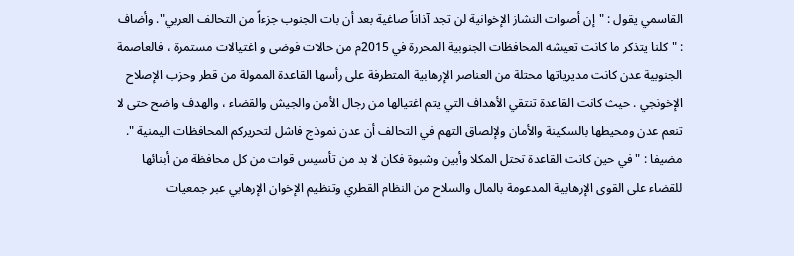القاسمي يقول : "إن أصوات النشاز الإخوانية لن تجد آذاناً صاغية بعد أن بات الجنوب جزءاً من التحالف العربي". وأضاف : "كلنا يتذكر ما كانت تعيشه المحافظات الجنوبية المحررة في 2015م من حالات فوضى و اغتيالات مستمرة ، فالعاصمة الجنوبية عدن كانت مديرياتها محتلة من العناصر الإرهابية المتطرفة على رأسها القاعدة الممولة من قطر وحزب الإصلاح الإخونجي . حيث كانت القاعدة تنتقي الأهداف التي يتم اغتيالها من رجال الأمن والجيش والقضاء ، والهدف واضح حتى لا تنعم عدن ومحيطها بالسكينة والأمان ولإلصاق التهم في التحالف أن عدن نموذج فاشل لتحريركم المحافظات اليمنية ". مضيفا : " في حين كانت القاعدة تحتل المكلا وأبين وشبوة فكان لا بد من تأسيس قوات من كل محافظة من أبنائها للقضاء على القوى الإرهابية المدعومة بالمال والسلاح من النظام القطري وتنظيم الإخوان الإرهابي عبر جمعيات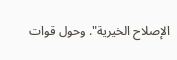الإصلاح الخيرية". وحول قوات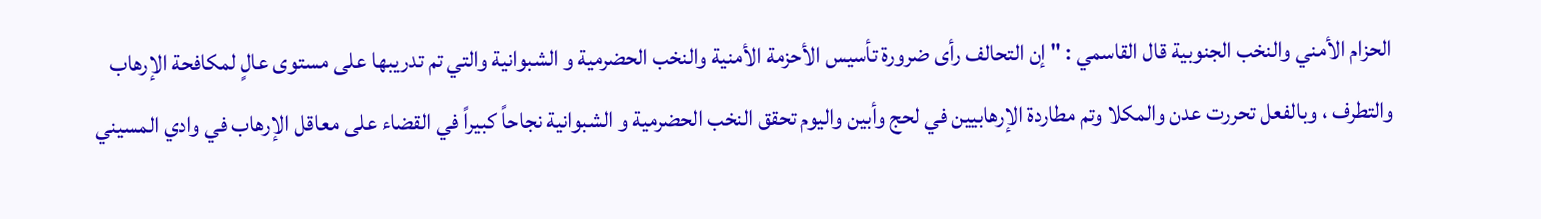الحزام الأمني والنخب الجنوبية قال القاسمي : " إن التحالف رأى ضرورة تأسيس الأحزمة الأمنية والنخب الحضرمية و الشبوانية والتي تم تدريبها على مستوى عالٍ لمكافحة الإرهاب والتطرف ، وبالفعل تحررت عدن والمكلا وتم مطاردة الإرهابيين في لحج وأبين واليوم تحقق النخب الحضرمية و الشبوانية نجاحاً كبيراً في القضاء على معاقل الإرهاب في وادي المسيني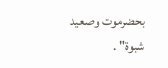بحضرموت وصعيد شبوة" .